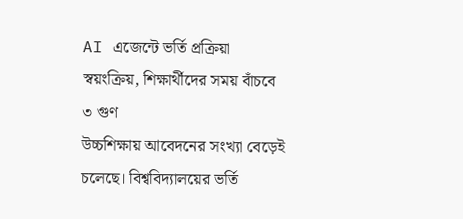AI এজেন্টে ভর্তি প্রক্রিয়া স্বয়ংক্রিয়, শিক্ষার্থীদের সময় বাঁচবে ৩ গুণ
উচ্চশিক্ষায় আবেদনের সংখ্যা বেড়েই চলেছে। বিশ্ববিদ্যালয়ের ভর্তি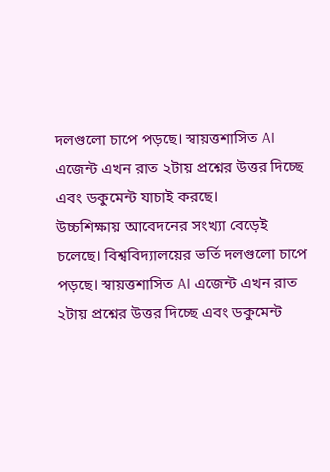দলগুলো চাপে পড়ছে। স্বায়ত্তশাসিত AI এজেন্ট এখন রাত ২টায় প্রশ্নের উত্তর দিচ্ছে এবং ডকুমেন্ট যাচাই করছে।
উচ্চশিক্ষায় আবেদনের সংখ্যা বেড়েই চলেছে। বিশ্ববিদ্যালয়ের ভর্তি দলগুলো চাপে পড়ছে। স্বায়ত্তশাসিত AI এজেন্ট এখন রাত ২টায় প্রশ্নের উত্তর দিচ্ছে এবং ডকুমেন্ট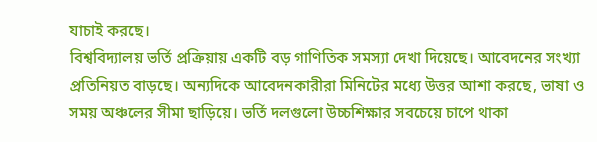যাচাই করছে।
বিশ্ববিদ্যালয় ভর্তি প্রক্রিয়ায় একটি বড় গাণিতিক সমস্যা দেখা দিয়েছে। আবেদনের সংখ্যা প্রতিনিয়ত বাড়ছে। অন্যদিকে আবেদনকারীরা মিনিটের মধ্যে উত্তর আশা করছে, ভাষা ও সময় অঞ্চলের সীমা ছাড়িয়ে। ভর্তি দলগুলো উচ্চশিক্ষার সবচেয়ে চাপে থাকা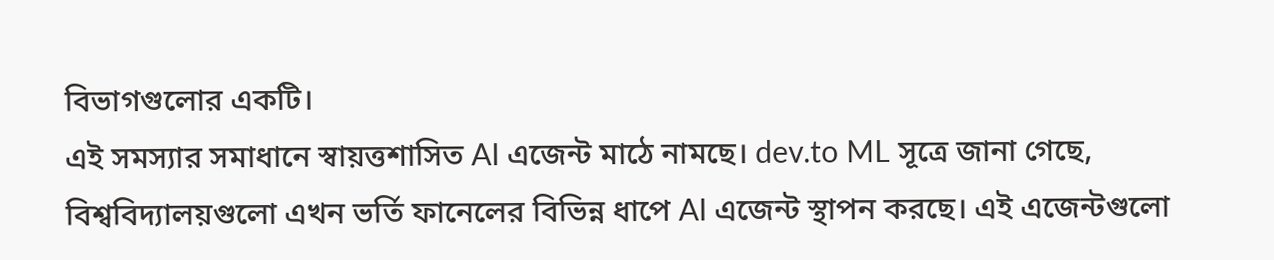বিভাগগুলোর একটি।
এই সমস্যার সমাধানে স্বায়ত্তশাসিত AI এজেন্ট মাঠে নামছে। dev.to ML সূত্রে জানা গেছে, বিশ্ববিদ্যালয়গুলো এখন ভর্তি ফানেলের বিভিন্ন ধাপে AI এজেন্ট স্থাপন করছে। এই এজেন্টগুলো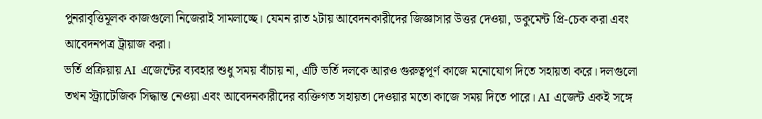পুনরাবৃত্তিমূলক কাজগুলো নিজেরাই সামলাচ্ছে। যেমন রাত ২টায় আবেদনকারীদের জিজ্ঞাসার উত্তর দেওয়া, ডকুমেন্ট প্রি-চেক করা এবং আবেদনপত্র ট্রায়াজ করা।
ভর্তি প্রক্রিয়ায় AI এজেন্টের ব্যবহার শুধু সময় বাঁচায় না, এটি ভর্তি দলকে আরও গুরুত্বপূর্ণ কাজে মনোযোগ দিতে সহায়তা করে। দলগুলো তখন স্ট্র্যাটেজিক সিদ্ধান্ত নেওয়া এবং আবেদনকারীদের ব্যক্তিগত সহায়তা দেওয়ার মতো কাজে সময় দিতে পারে। AI এজেন্ট একই সঙ্গে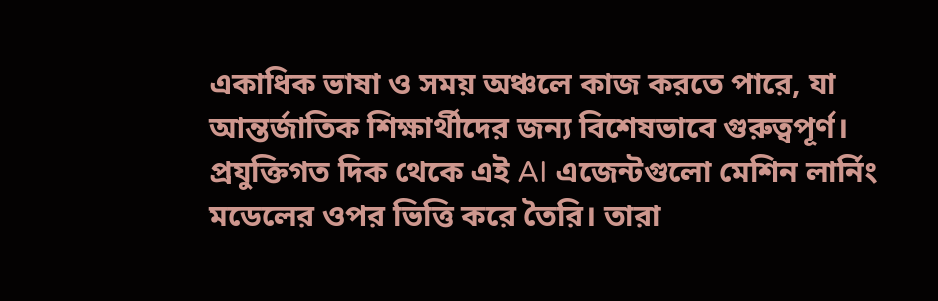একাধিক ভাষা ও সময় অঞ্চলে কাজ করতে পারে, যা আন্তর্জাতিক শিক্ষার্থীদের জন্য বিশেষভাবে গুরুত্বপূর্ণ।
প্রযুক্তিগত দিক থেকে এই AI এজেন্টগুলো মেশিন লার্নিং মডেলের ওপর ভিত্তি করে তৈরি। তারা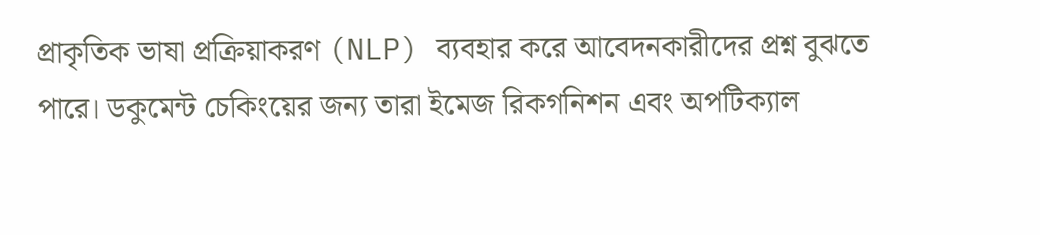প্রাকৃতিক ভাষা প্রক্রিয়াকরণ (NLP) ব্যবহার করে আবেদনকারীদের প্রশ্ন বুঝতে পারে। ডকুমেন্ট চেকিংয়ের জন্য তারা ইমেজ রিকগনিশন এবং অপটিক্যাল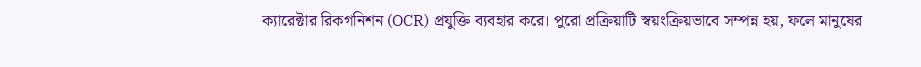ক্যারেক্টার রিকগনিশন (OCR) প্রযুক্তি ব্যবহার করে। পুরো প্রক্রিয়াটি স্বয়ংক্রিয়ভাবে সম্পন্ন হয়, ফলে মানুষের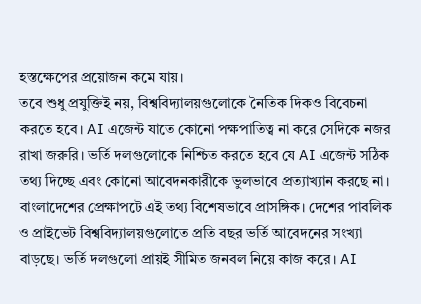হস্তক্ষেপের প্রয়োজন কমে যায়।
তবে শুধু প্রযুক্তিই নয়, বিশ্ববিদ্যালয়গুলোকে নৈতিক দিকও বিবেচনা করতে হবে। AI এজেন্ট যাতে কোনো পক্ষপাতিত্ব না করে সেদিকে নজর রাখা জরুরি। ভর্তি দলগুলোকে নিশ্চিত করতে হবে যে AI এজেন্ট সঠিক তথ্য দিচ্ছে এবং কোনো আবেদনকারীকে ভুলভাবে প্রত্যাখ্যান করছে না।
বাংলাদেশের প্রেক্ষাপটে এই তথ্য বিশেষভাবে প্রাসঙ্গিক। দেশের পাবলিক ও প্রাইভেট বিশ্ববিদ্যালয়গুলোতে প্রতি বছর ভর্তি আবেদনের সংখ্যা বাড়ছে। ভর্তি দলগুলো প্রায়ই সীমিত জনবল নিয়ে কাজ করে। AI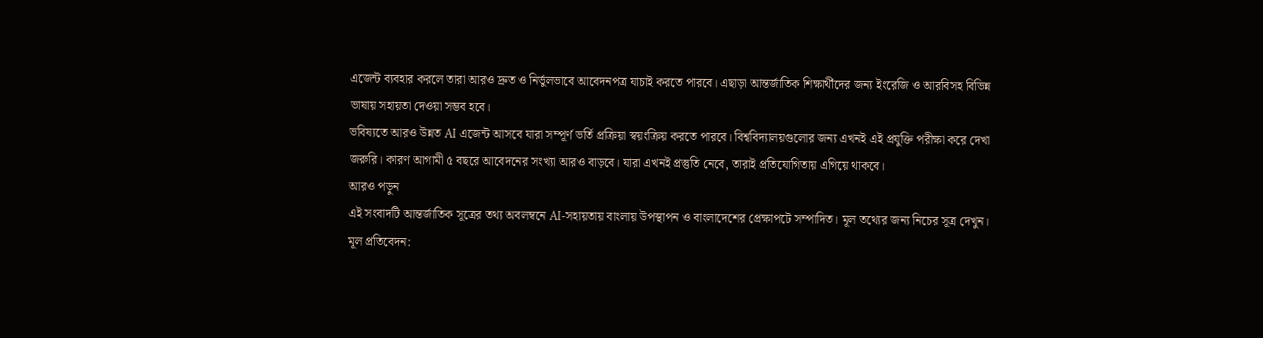এজেন্ট ব্যবহার করলে তারা আরও দ্রুত ও নির্ভুলভাবে আবেদনপত্র যাচাই করতে পারবে। এছাড়া আন্তর্জাতিক শিক্ষার্থীদের জন্য ইংরেজি ও আরবিসহ বিভিন্ন ভাষায় সহায়তা দেওয়া সম্ভব হবে।
ভবিষ্যতে আরও উন্নত AI এজেন্ট আসবে যারা সম্পূর্ণ ভর্তি প্রক্রিয়া স্বয়ংক্রিয় করতে পারবে। বিশ্ববিদ্যালয়গুলোর জন্য এখনই এই প্রযুক্তি পরীক্ষা করে দেখা জরুরি। কারণ আগামী ৫ বছরে আবেদনের সংখ্যা আরও বাড়বে। যারা এখনই প্রস্তুতি নেবে, তারাই প্রতিযোগিতায় এগিয়ে থাকবে।
আরও পড়ুন
এই সংবাদটি আন্তর্জাতিক সূত্রের তথ্য অবলম্বনে AI-সহায়তায় বাংলায় উপস্থাপন ও বাংলাদেশের প্রেক্ষাপটে সম্পাদিত। মূল তথ্যের জন্য নিচের সূত্র দেখুন।
মূল প্রতিবেদন: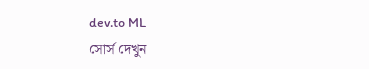dev.to ML
সোর্স দেখুন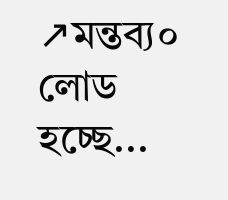↗মন্তব্য০
লোড হচ্ছে...